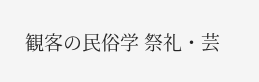観客の民俗学 祭礼・芸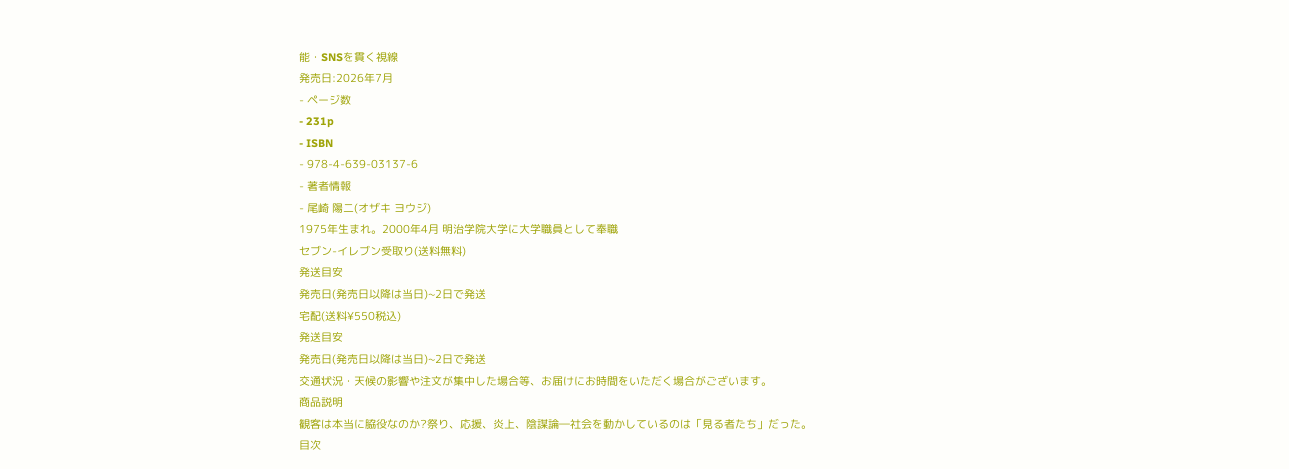能・SNSを貫く視線
発売日:2026年7月
- ページ数
- 231p
- ISBN
- 978-4-639-03137-6
- 著者情報
- 尾崎 陽二(オザキ ヨウジ)
1975年生まれ。2000年4月 明治学院大学に大学職員として奉職
セブン-イレブン受取り(送料無料)
発送目安
発売日(発売日以降は当日)~2日で発送
宅配(送料¥550税込)
発送目安
発売日(発売日以降は当日)~2日で発送
交通状況・天候の影響や注文が集中した場合等、お届けにお時間をいただく場合がございます。
商品説明
観客は本当に脇役なのか?祭り、応援、炎上、陰謀論―社会を動かしているのは「見る者たち」だった。
目次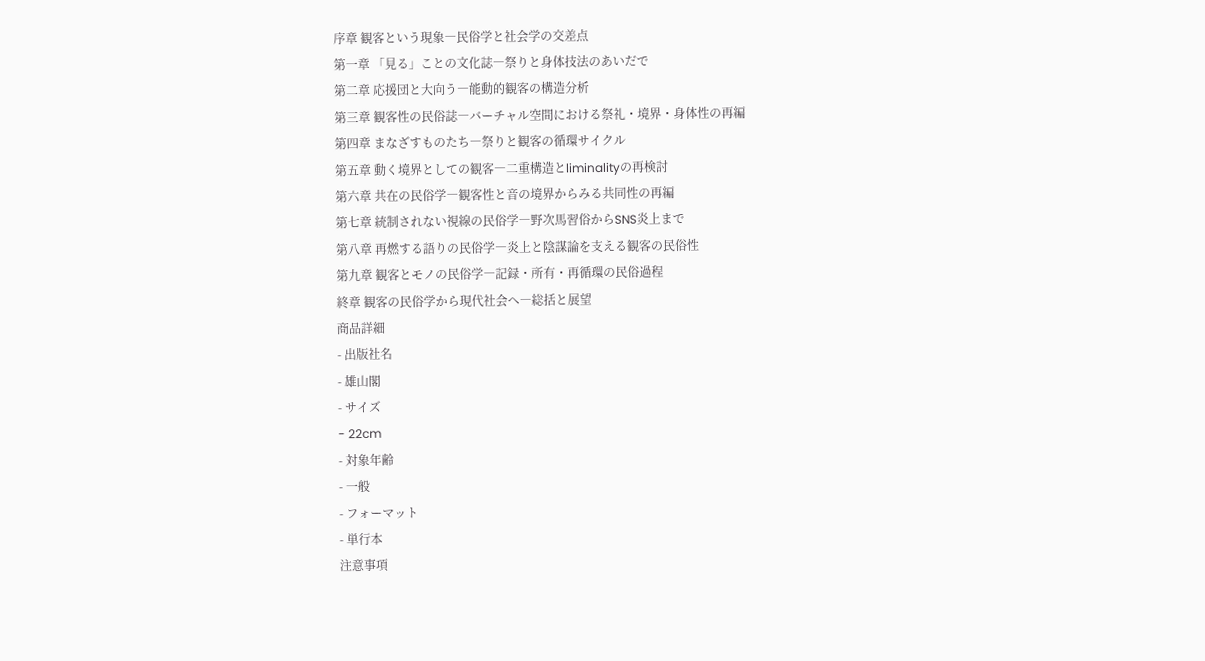序章 観客という現象―民俗学と社会学の交差点
第一章 「見る」ことの文化誌―祭りと身体技法のあいだで
第二章 応援団と大向う―能動的観客の構造分析
第三章 観客性の民俗誌―バーチャル空間における祭礼・境界・身体性の再編
第四章 まなざすものたち―祭りと観客の循環サイクル
第五章 動く境界としての観客―二重構造とliminalityの再検討
第六章 共在の民俗学―観客性と音の境界からみる共同性の再編
第七章 統制されない視線の民俗学―野次馬習俗からSNS炎上まで
第八章 再燃する語りの民俗学―炎上と陰謀論を支える観客の民俗性
第九章 観客とモノの民俗学―記録・所有・再循環の民俗過程
終章 観客の民俗学から現代社会へ―総括と展望
商品詳細
- 出版社名
- 雄山閣
- サイズ
- 22cm
- 対象年齢
- 一般
- フォーマット
- 単行本
注意事項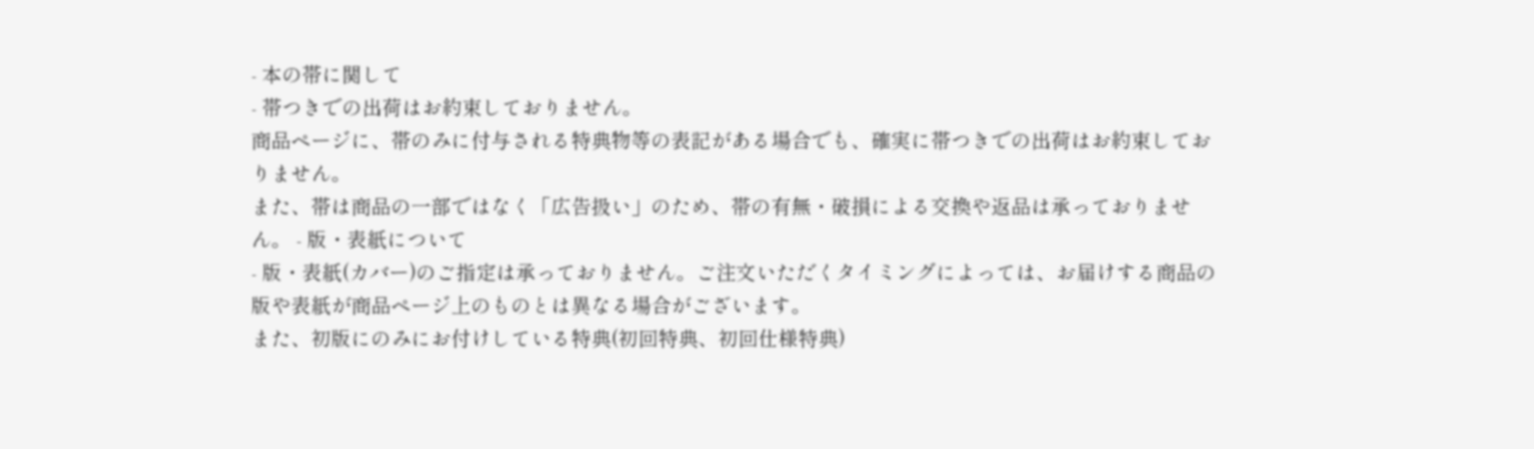- 本の帯に関して
- 帯つきでの出荷はお約束しておりません。
商品ページに、帯のみに付与される特典物等の表記がある場合でも、確実に帯つきでの出荷はお約束しておりません。
また、帯は商品の一部ではなく「広告扱い」のため、帯の有無・破損による交換や返品は承っておりません。 - 版・表紙について
- 版・表紙(カバー)のご指定は承っておりません。ご注文いただくタイミングによっては、お届けする商品の版や表紙が商品ページ上のものとは異なる場合がございます。
また、初版にのみにお付けしている特典(初回特典、初回仕様特典)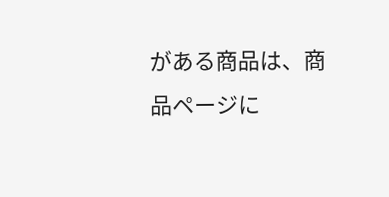がある商品は、商品ページに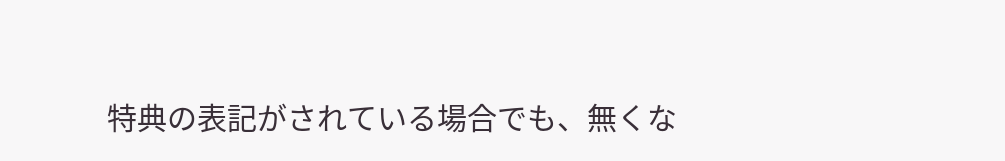特典の表記がされている場合でも、無くな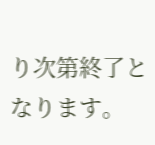り次第終了となります。